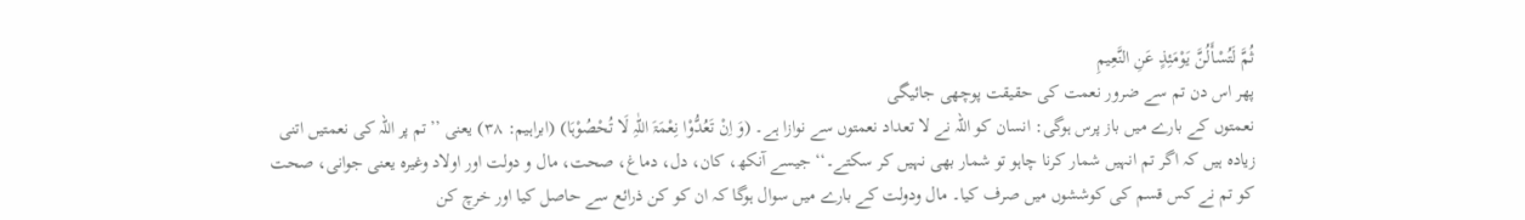ثُمَّ لَتُسْأَلُنَّ يَوْمَئِذٍ عَنِ النَّعِيمِ
پھر اس دن تم سے ضرور نعمت کی حقیقت پوچھی جائیگی
نعمتوں كے بارے میں باز پرس ہوگی: انسان كو اللہ نے لا تعداد نعمتوں سے نوازا ہے۔ (وَ اِنْ تَعُدُّوْا نِعْمَۃَ اللّٰہِ لَا تُحْصُوْہَا) (ابراہیم: ۳۸) یعنی ’’تم پر اللہ كی نعمتیں اتنی زیادہ ہیں كہ اگر تم انہیں شمار كرنا چاہو تو شمار بھی نہیں كر سكتے۔‘‘ جیسے آنكھ، كان، دل، دماغ، صحت، مال و دولت اور اولاد وغیرہ یعنی جوانی، صحت كو تم نے كس قسم كی كوششوں میں صرف كیا۔ مال ودولت كے بارے میں سوال ہوگا كہ ان كو كن ذرائع سے حاصل كیا اور خرچ كن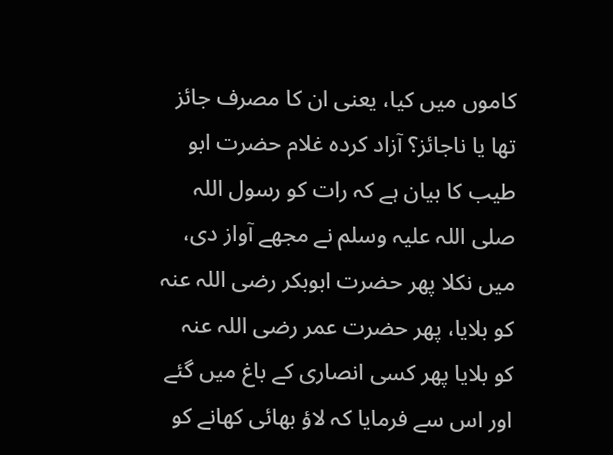كاموں میں كیا، یعنی ان کا مصرف جائز تھا یا ناجائز؟ آزاد کردہ غلام حضرت ابو طیب كا بیان ہے كہ رات كو رسول اللہ صلی اللہ علیہ وسلم نے مجھے آواز دی، میں نكلا پھر حضرت ابوبكر رضی اللہ عنہ كو بلایا، پھر حضرت عمر رضی اللہ عنہ كو بلایا پھر كسی انصاری كے باغ میں گئے اور اس سے فرمایا كہ لاؤ بھائی كھانے كو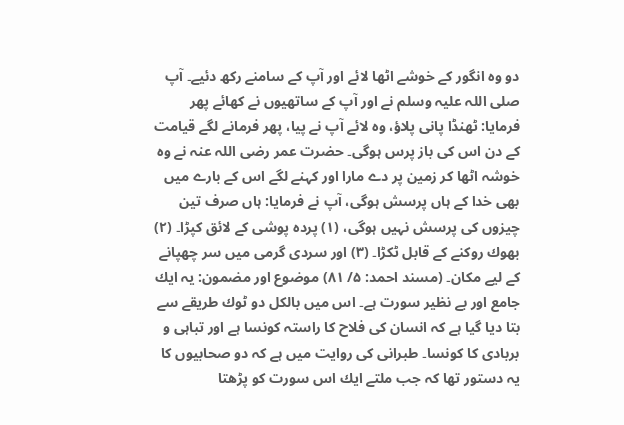دو وہ انگور كے خوشے اٹھا لائے اور آپ كے سامنے ركھ دئیے۔ آپ صلی اللہ علیہ وسلم نے اور آپ كے ساتھیوں نے كھائے پھر فرمایا: ٹھنڈا پانی پلاؤ، وہ لائے آپ نے پیا، پھر فرمانے لگے قیامت كے دن اس كی باز پرس ہوگی۔ حضرت عمر رضی اللہ عنہ نے وہ خوشہ اٹھا كر زمین پر دے مارا اور كہنے لگے اس كے بارے میں بھی خدا كے ہاں پرسش ہوگی، آپ نے فرمایا: ہاں صرف تین چیزوں كی پرسش نہیں ہوگی، (۱) پردہ پوشی كے لائق كپڑا۔ (۲) بھوك روكنے كے قابل ٹكڑا۔ (۳) اور سردی گرمی میں سر چھپانے كے لیے مكان۔ (مسند احمد: ۵/ ۸۱) موضوع اور مضمون: یہ ایك جامع اور بے نظیر سورت ہے۔ اس میں بالكل دو ٹوك طریقے سے بتا دیا گیا ہے كہ انسان كی فلاح كا راستہ كونسا ہے اور تباہی و بربادی كا كونسا۔ طبرانی کی روایت میں ہے كہ دو صحابیوں كا یہ دستور تھا كہ جب ملتے ایك اس سورت كو پڑھتا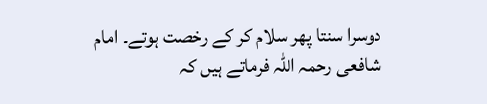دوسرا سنتا پھر سلام كر كے رخصت ہوتے۔ امام شافعی رحمہ اللہ فرماتے ہیں كہ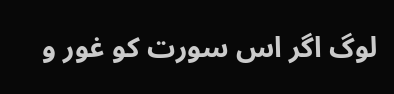لوگ اگر اس سورت كو غور و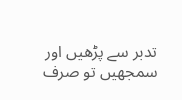تدبر سے پڑھیں اور سمجھیں تو صرف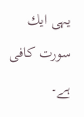یہی ایك سورت كافی ہے۔